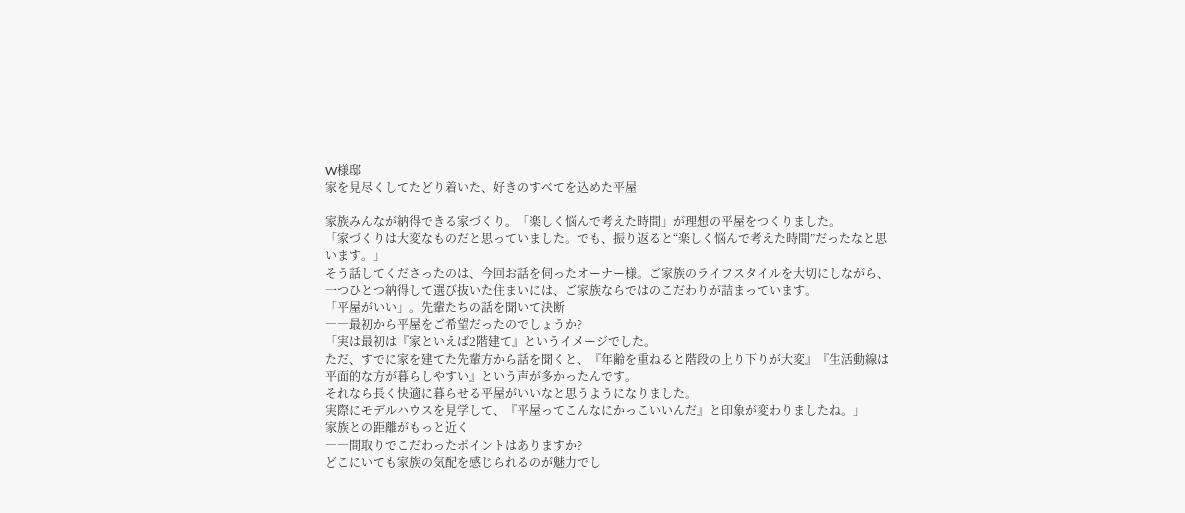W様邸
家を見尽くしてたどり着いた、好きのすべてを込めた平屋

家族みんなが納得できる家づくり。「楽しく悩んで考えた時間」が理想の平屋をつくりました。
「家づくりは大変なものだと思っていました。でも、振り返ると“楽しく悩んで考えた時間”だったなと思います。」
そう話してくださったのは、今回お話を伺ったオーナー様。ご家族のライフスタイルを大切にしながら、一つひとつ納得して選び抜いた住まいには、ご家族ならではのこだわりが詰まっています。
「平屋がいい」。先輩たちの話を聞いて決断
――最初から平屋をご希望だったのでしょうか?
「実は最初は『家といえば2階建て』というイメージでした。
ただ、すでに家を建てた先輩方から話を聞くと、『年齢を重ねると階段の上り下りが大変』『生活動線は平面的な方が暮らしやすい』という声が多かったんです。
それなら長く快適に暮らせる平屋がいいなと思うようになりました。
実際にモデルハウスを見学して、『平屋ってこんなにかっこいいんだ』と印象が変わりましたね。」
家族との距離がもっと近く
――間取りでこだわったポイントはありますか?
どこにいても家族の気配を感じられるのが魅力でし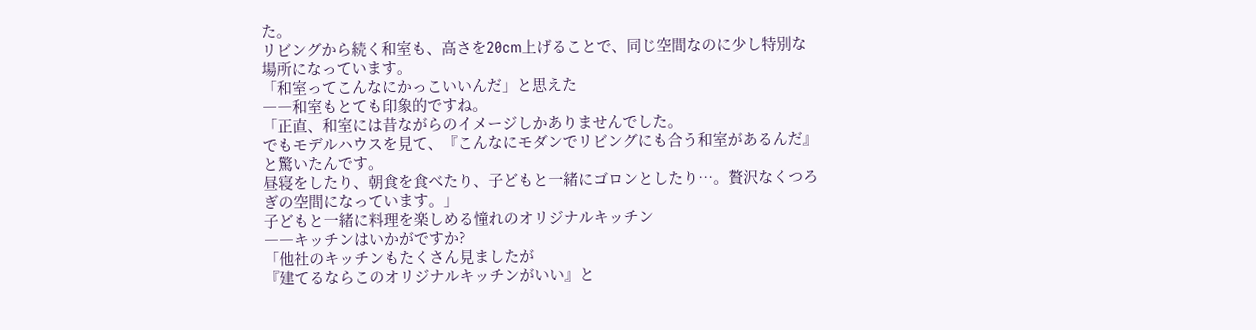た。
リビングから続く和室も、高さを20cm上げることで、同じ空間なのに少し特別な場所になっています。
「和室ってこんなにかっこいいんだ」と思えた
――和室もとても印象的ですね。
「正直、和室には昔ながらのイメージしかありませんでした。
でもモデルハウスを見て、『こんなにモダンでリビングにも合う和室があるんだ』と驚いたんです。
昼寝をしたり、朝食を食べたり、子どもと一緒にゴロンとしたり…。贅沢なくつろぎの空間になっています。」
子どもと一緒に料理を楽しめる憧れのオリジナルキッチン
――キッチンはいかがですか?
「他社のキッチンもたくさん見ましたが
『建てるならこのオリジナルキッチンがいい』と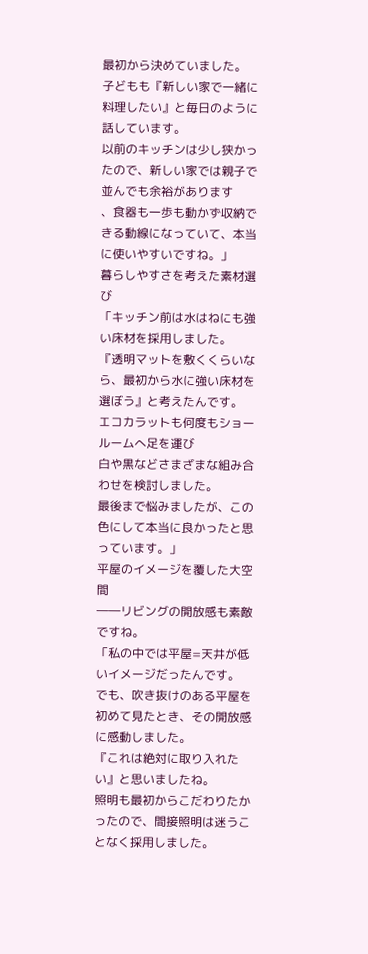最初から決めていました。
子どもも『新しい家で一緒に料理したい』と毎日のように話しています。
以前のキッチンは少し狭かったので、新しい家では親子で並んでも余裕があります
、食器も一歩も動かず収納できる動線になっていて、本当に使いやすいですね。」
暮らしやすさを考えた素材選び
「キッチン前は水はねにも強い床材を採用しました。
『透明マットを敷くくらいなら、最初から水に強い床材を選ぼう』と考えたんです。
エコカラットも何度もショールームへ足を運び
白や黒などさまざまな組み合わせを検討しました。
最後まで悩みましたが、この色にして本当に良かったと思っています。」
平屋のイメージを覆した大空間
――リビングの開放感も素敵ですね。
「私の中では平屋=天井が低いイメージだったんです。
でも、吹き抜けのある平屋を初めて見たとき、その開放感に感動しました。
『これは絶対に取り入れたい』と思いましたね。
照明も最初からこだわりたかったので、間接照明は迷うことなく採用しました。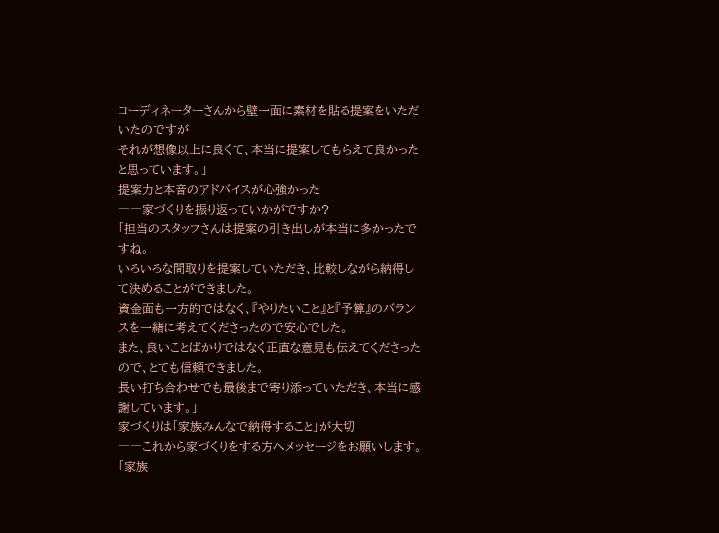コーディネーターさんから壁一面に素材を貼る提案をいただいたのですが
それが想像以上に良くて、本当に提案してもらえて良かったと思っています。」
提案力と本音のアドバイスが心強かった
――家づくりを振り返っていかがですか?
「担当のスタッフさんは提案の引き出しが本当に多かったですね。
いろいろな間取りを提案していただき、比較しながら納得して決めることができました。
資金面も一方的ではなく、『やりたいこと』と『予算』のバランスを一緒に考えてくださったので安心でした。
また、良いことばかりではなく正直な意見も伝えてくださったので、とても信頼できました。
長い打ち合わせでも最後まで寄り添っていただき、本当に感謝しています。」
家づくりは「家族みんなで納得すること」が大切
――これから家づくりをする方へメッセージをお願いします。
「家族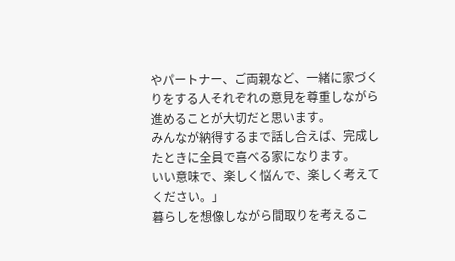やパートナー、ご両親など、一緒に家づくりをする人それぞれの意見を尊重しながら進めることが大切だと思います。
みんなが納得するまで話し合えば、完成したときに全員で喜べる家になります。
いい意味で、楽しく悩んで、楽しく考えてください。」
暮らしを想像しながら間取りを考えるこ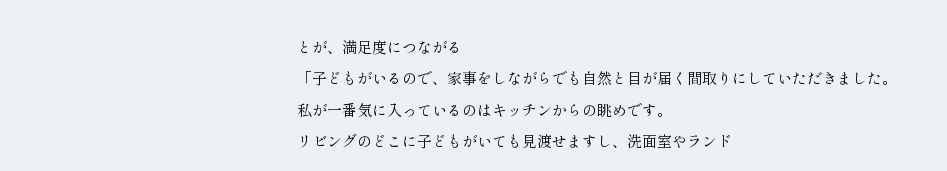とが、満足度につながる
「子どもがいるので、家事をしながらでも自然と目が届く間取りにしていただきました。
私が一番気に入っているのはキッチンからの眺めです。
リビングのどこに子どもがいても見渡せますし、洗面室やランド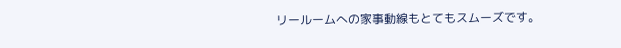リールームへの家事動線もとてもスムーズです。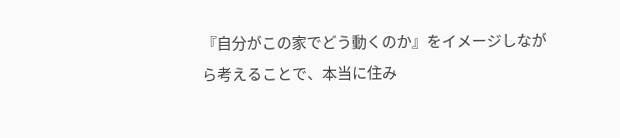『自分がこの家でどう動くのか』をイメージしながら考えることで、本当に住み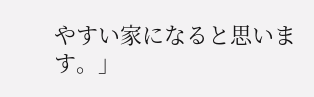やすい家になると思います。」